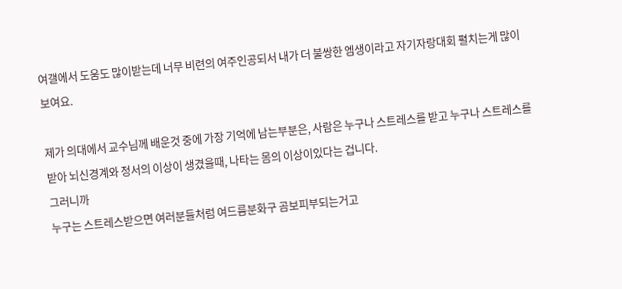여갤에서 도움도 많이받는데 너무 비련의 여주인공되서 내가 더 불쌍한 엠생이라고 자기자랑대회 펼치는게 많이 보여요.

제가 의대에서 교수님께 배운것 중에 가장 기억에 남는부분은, 사람은 누구나 스트레스를 받고 누구나 스트레스를 받아 뇌신경계와 정서의 이상이 생겼을때, 나타는 몸의 이상이있다는 겁니다.
그러니까
누구는 스트레스받으면 여러분들처럼 여드름분화구 곰보피부되는거고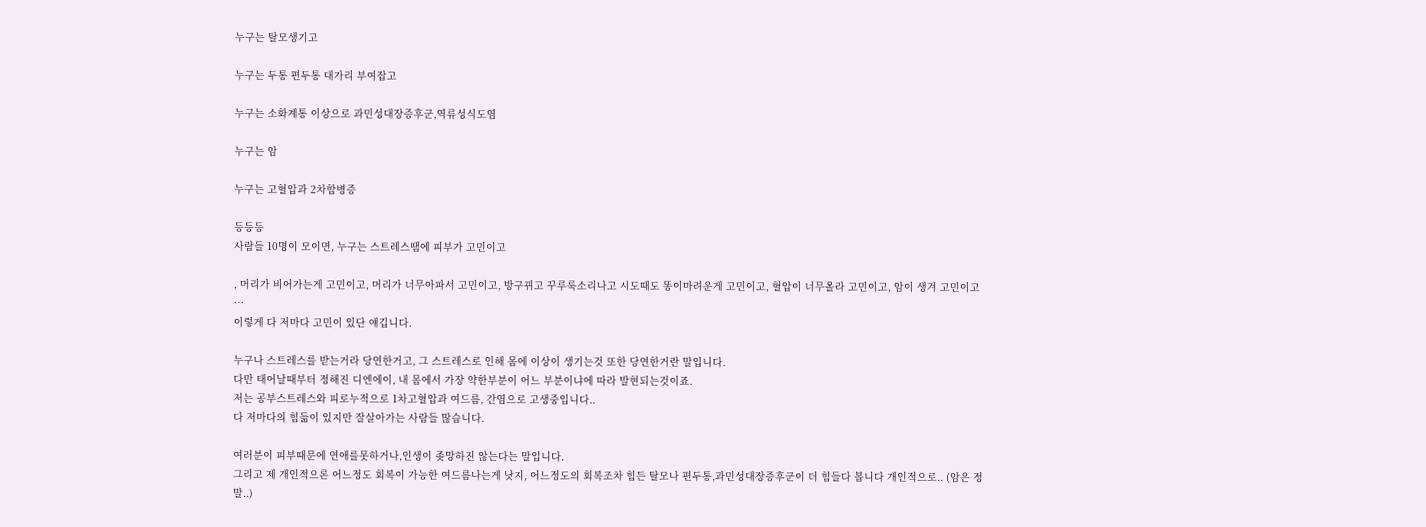누구는 탈모생기고

누구는 두통 편두통 대가리 부여잡고

누구는 소화계통 이상으로 과민성대장증후군,역류성식도염

누구는 암

누구는 고혈압과 2차합병증

등등등
사람들 10명이 모이면, 누구는 스트레스땜에 피부가 고민이고

, 머리가 비어가는게 고민이고, 머리가 너무아파서 고민이고, 방구뀌고 꾸루룩소리나고 시도때도 똥이마려운게 고민이고, 혈압이 너무올라 고민이고, 암이 생겨 고민이고 …
이렇게 다 저마다 고민이 있단 얘깁니다.

누구나 스트레스를 받는거라 당연한거고, 그 스트레스로 인해 몸에 이상이 생기는것 또한 당연한거란 말입니다.
다만 태어날때부터 정해진 디엔에이, 내 몸에서 가장 약한부분이 어느 부분이냐에 따라 발현되는것이죠.
저는 공부스트레스와 피로누적으로 1차고혈압과 여드름, 간염으로 고생중입니다..
다 저마다의 힘듦이 있지만 잘살아가는 사람들 많습니다.

여러분이 피부때문에 연애를못하거나,인생이 좆망하진 않는다는 말입니다.
그리고 제 개인적으론 어느정도 회복이 가능한 여드름나는게 낫지, 어느정도의 회복조차 힘든 탈모나 편두통,과민성대장증후군이 더 힘들다 봅니다 개인적으로.. (암은 정말..)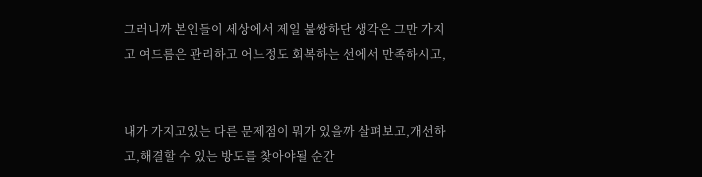그러니까 본인들이 세상에서 제일 불쌍하단 생각은 그만 가지고 여드름은 관리하고 어느정도 회복하는 선에서 만족하시고,


내가 가지고있는 다른 문제점이 뭐가 있을까 살펴보고,개선하고,해결할 수 있는 방도를 찾아야될 순간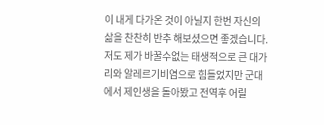이 내게 다가온 것이 아닐지 한번 자신의 삶을 찬찬히 반추 해보셨으면 좋겠습니다.
저도 제가 바꿀수없는 태생적으로 큰 대가리와 알레르기비염으로 힘들었지만 군대에서 제인생을 돌아봤고 전역후 어릴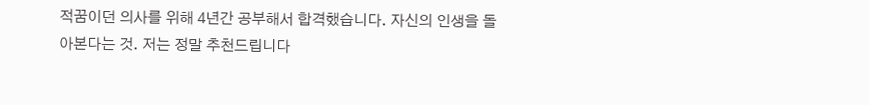적꿈이던 의사를 위해 4년간 공부해서 합격했습니다. 자신의 인생을 돌아본다는 것. 저는 정말 추천드립니다